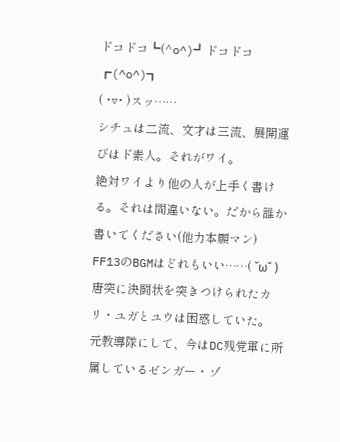ドコドコ┗(^o^)┛ドコドコ┏(^o^)┓
( ˙▿˙ )スッ……
シチュは二流、文才は三流、展開運びはド素人。それがワイ。
絶対ワイより他の人が上手く書ける。それは間違いない。だから誰か書いてください(他力本願マン)
FF13のBGMはどれもいい……( ˘ω˘ )
唐突に決闘状を突きつけられたカリ・ユガとユウは困惑していた。
元教導隊にして、今はDC残党軍に所属しているゼンガー・ゾ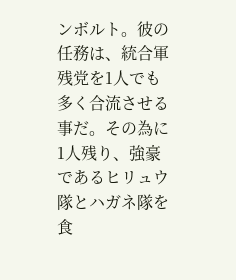ンボルト。彼の任務は、統合軍残党を1人でも多く合流させる事だ。その為に1人残り、強豪であるヒリュウ隊とハガネ隊を食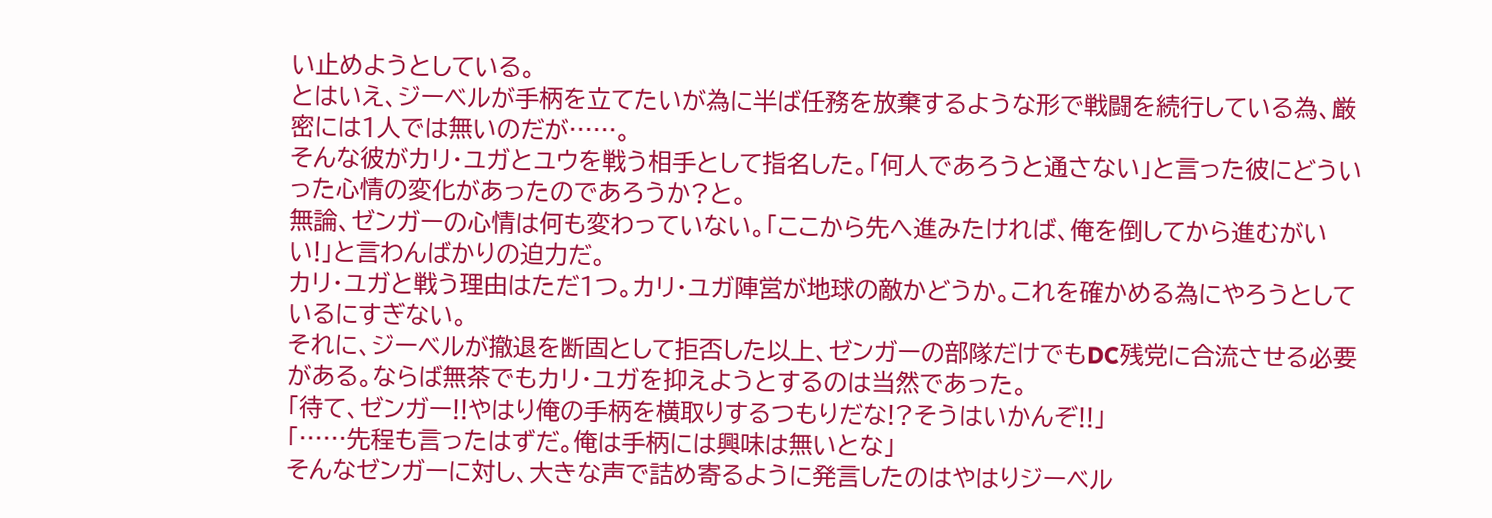い止めようとしている。
とはいえ、ジーベルが手柄を立てたいが為に半ば任務を放棄するような形で戦闘を続行している為、厳密には1人では無いのだが……。
そんな彼がカリ・ユガとユウを戦う相手として指名した。「何人であろうと通さない」と言った彼にどういった心情の変化があったのであろうか?と。
無論、ゼンガーの心情は何も変わっていない。「ここから先へ進みたければ、俺を倒してから進むがいい!」と言わんばかりの迫力だ。
カリ・ユガと戦う理由はただ1つ。カリ・ユガ陣営が地球の敵かどうか。これを確かめる為にやろうとしているにすぎない。
それに、ジーベルが撤退を断固として拒否した以上、ゼンガーの部隊だけでもDC残党に合流させる必要がある。ならば無茶でもカリ・ユガを抑えようとするのは当然であった。
「待て、ゼンガー!!やはり俺の手柄を横取りするつもりだな!?そうはいかんぞ!!」
「……先程も言ったはずだ。俺は手柄には興味は無いとな」
そんなゼンガーに対し、大きな声で詰め寄るように発言したのはやはりジーベル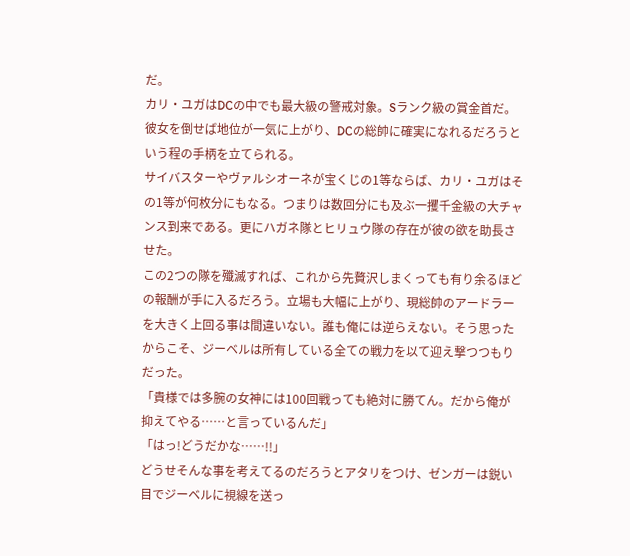だ。
カリ・ユガはDCの中でも最大級の警戒対象。Sランク級の賞金首だ。彼女を倒せば地位が一気に上がり、DCの総帥に確実になれるだろうという程の手柄を立てられる。
サイバスターやヴァルシオーネが宝くじの1等ならば、カリ・ユガはその1等が何枚分にもなる。つまりは数回分にも及ぶ一攫千金級の大チャンス到来である。更にハガネ隊とヒリュウ隊の存在が彼の欲を助長させた。
この2つの隊を殲滅すれば、これから先贅沢しまくっても有り余るほどの報酬が手に入るだろう。立場も大幅に上がり、現総帥のアードラーを大きく上回る事は間違いない。誰も俺には逆らえない。そう思ったからこそ、ジーベルは所有している全ての戦力を以て迎え撃つつもりだった。
「貴様では多腕の女神には100回戦っても絶対に勝てん。だから俺が抑えてやる……と言っているんだ」
「はっ!どうだかな……!!」
どうせそんな事を考えてるのだろうとアタリをつけ、ゼンガーは鋭い目でジーベルに視線を送っ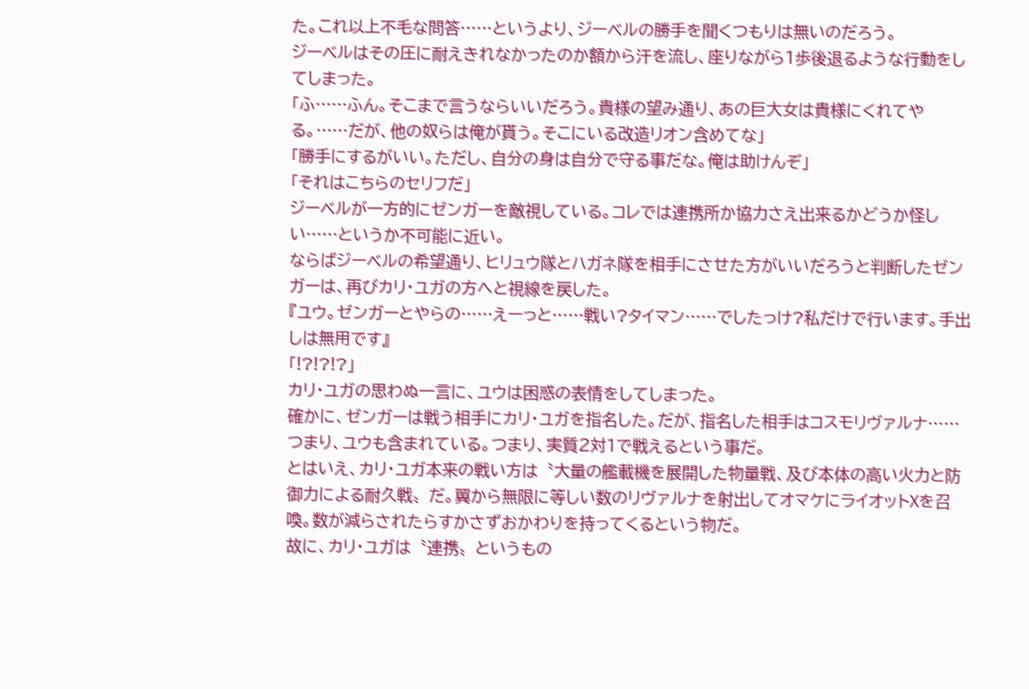た。これ以上不毛な問答……というより、ジーベルの勝手を聞くつもりは無いのだろう。
ジーベルはその圧に耐えきれなかったのか額から汗を流し、座りながら1歩後退るような行動をしてしまった。
「ふ……ふん。そこまで言うならいいだろう。貴様の望み通り、あの巨大女は貴様にくれてやる。……だが、他の奴らは俺が貰う。そこにいる改造リオン含めてな」
「勝手にするがいい。ただし、自分の身は自分で守る事だな。俺は助けんぞ」
「それはこちらのセリフだ」
ジーベルが一方的にゼンガーを敵視している。コレでは連携所か協力さえ出来るかどうか怪しい……というか不可能に近い。
ならばジーベルの希望通り、ヒリュウ隊とハガネ隊を相手にさせた方がいいだろうと判断したゼンガーは、再びカリ・ユガの方へと視線を戻した。
『ユウ。ゼンガーとやらの……えーっと……戦い?タイマン……でしたっけ?私だけで行います。手出しは無用です』
「!?!?!?」
カリ・ユガの思わぬ一言に、ユウは困惑の表情をしてしまった。
確かに、ゼンガーは戦う相手にカリ・ユガを指名した。だが、指名した相手はコスモリヴァルナ……つまり、ユウも含まれている。つまり、実質2対1で戦えるという事だ。
とはいえ、カリ・ユガ本来の戦い方は〝大量の艦載機を展開した物量戦、及び本体の高い火力と防御力による耐久戦〟だ。翼から無限に等しい数のリヴァルナを射出してオマケにライオットXを召喚。数が減らされたらすかさずおかわりを持ってくるという物だ。
故に、カリ・ユガは〝連携〟というもの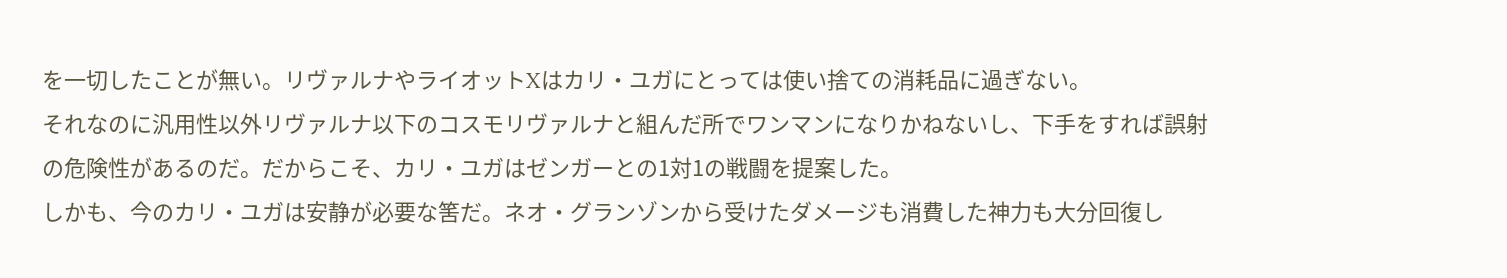を一切したことが無い。リヴァルナやライオットXはカリ・ユガにとっては使い捨ての消耗品に過ぎない。
それなのに汎用性以外リヴァルナ以下のコスモリヴァルナと組んだ所でワンマンになりかねないし、下手をすれば誤射の危険性があるのだ。だからこそ、カリ・ユガはゼンガーとの1対1の戦闘を提案した。
しかも、今のカリ・ユガは安静が必要な筈だ。ネオ・グランゾンから受けたダメージも消費した神力も大分回復し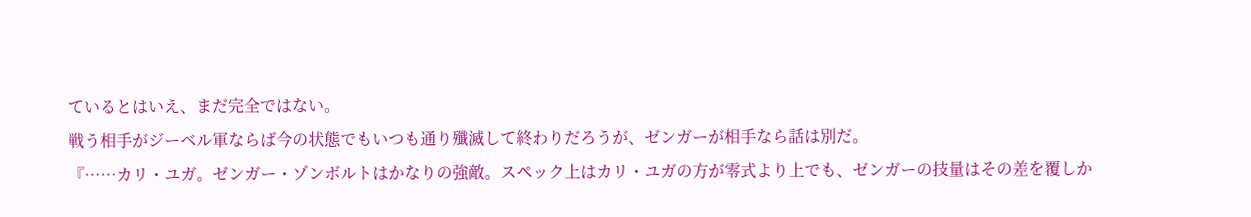ているとはいえ、まだ完全ではない。
戦う相手がジーベル軍ならば今の状態でもいつも通り殲滅して終わりだろうが、ゼンガーが相手なら話は別だ。
『……カリ・ユガ。ゼンガー・ゾンボルトはかなりの強敵。スペック上はカリ・ユガの方が零式より上でも、ゼンガーの技量はその差を覆しか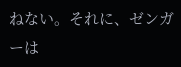ねない。それに、ゼンガーは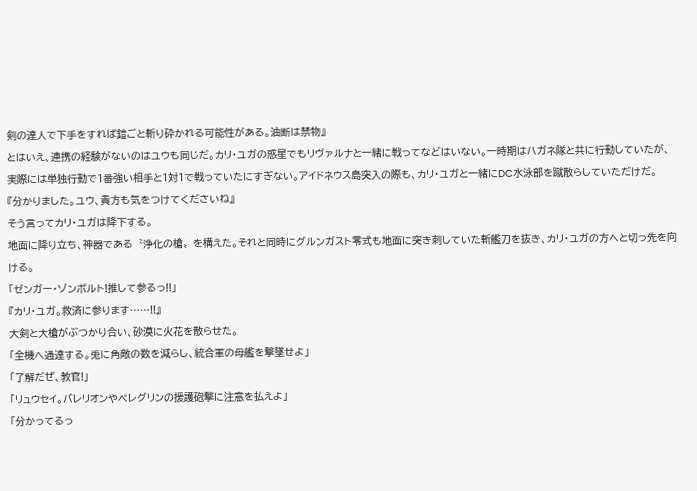剣の達人で下手をすれば鎧ごと斬り砕かれる可能性がある。油断は禁物』
とはいえ、連携の経験がないのはユウも同じだ。カリ・ユガの惑星でもリヴァルナと一緒に戦ってなどはいない。一時期はハガネ隊と共に行動していたが、実際には単独行動で1番強い相手と1対1で戦っていたにすぎない。アイドネウス島突入の際も、カリ・ユガと一緒にDC水泳部を蹴散らしていただけだ。
『分かりました。ユウ、貴方も気をつけてくださいね』
そう言ってカリ・ユガは降下する。
地面に降り立ち、神器である〝浄化の槍〟を構えた。それと同時にグルンガスト零式も地面に突き刺していた斬艦刀を抜き、カリ・ユガの方へと切っ先を向ける。
「ゼンガー・ゾンボルト!推して参るっ!!」
『カリ・ユガ。救済に参ります……!!』
大剣と大槍がぶつかり合い、砂漠に火花を散らせた。
「全機へ通達する。兎に角敵の数を減らし、統合軍の母艦を撃墜せよ」
「了解だぜ、教官!」
「リュウセイ。バレリオンやペレグリンの援護砲撃に注意を払えよ」
「分かってるっ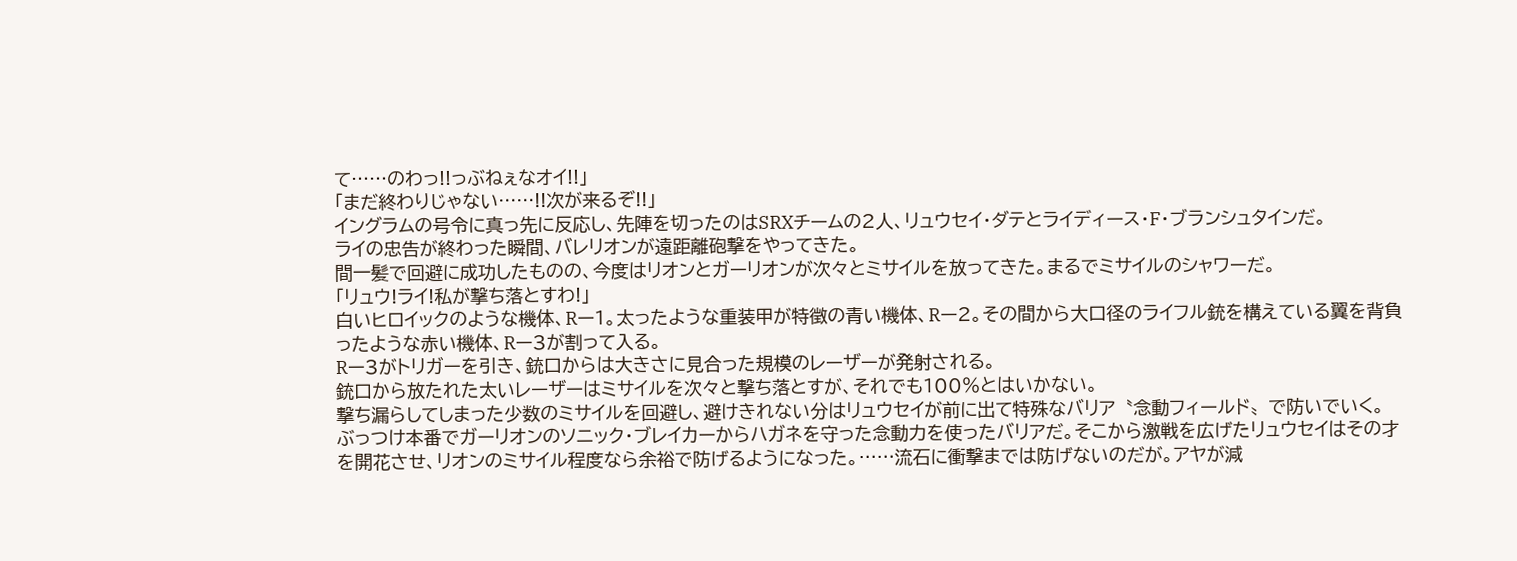て……のわっ!!っぶねぇなオイ!!」
「まだ終わりじゃない……!!次が来るぞ!!」
イングラムの号令に真っ先に反応し、先陣を切ったのはSRXチームの2人、リュウセイ・ダテとライディース・F・ブランシュタインだ。
ライの忠告が終わった瞬間、バレリオンが遠距離砲撃をやってきた。
間一髪で回避に成功したものの、今度はリオンとガーリオンが次々とミサイルを放ってきた。まるでミサイルのシャワーだ。
「リュウ!ライ!私が撃ち落とすわ!」
白いヒロイックのような機体、Rー1。太ったような重装甲が特徴の青い機体、Rー2。その間から大口径のライフル銃を構えている翼を背負ったような赤い機体、Rー3が割って入る。
Rー3がトリガーを引き、銃口からは大きさに見合った規模のレーザーが発射される。
銃口から放たれた太いレーザーはミサイルを次々と撃ち落とすが、それでも100%とはいかない。
撃ち漏らしてしまった少数のミサイルを回避し、避けきれない分はリュウセイが前に出て特殊なバリア〝念動フィールド〟で防いでいく。
ぶっつけ本番でガーリオンのソニック・ブレイカーからハガネを守った念動力を使ったバリアだ。そこから激戦を広げたリュウセイはその才を開花させ、リオンのミサイル程度なら余裕で防げるようになった。……流石に衝撃までは防げないのだが。アヤが減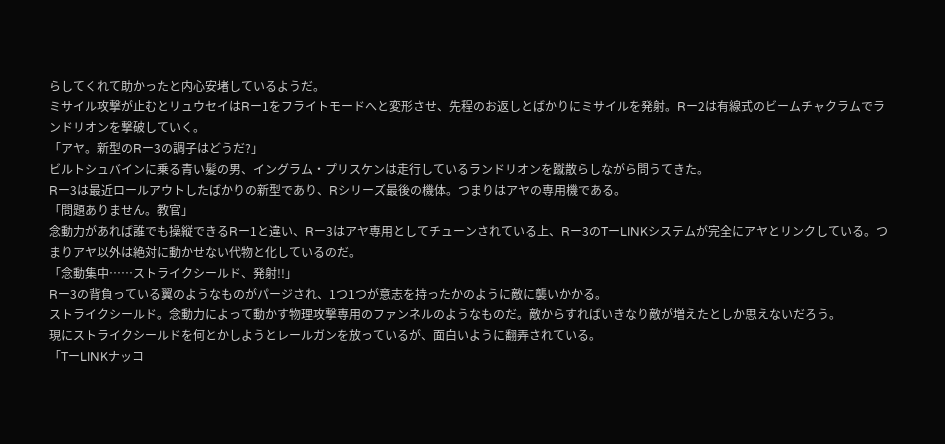らしてくれて助かったと内心安堵しているようだ。
ミサイル攻撃が止むとリュウセイはRー1をフライトモードへと変形させ、先程のお返しとばかりにミサイルを発射。Rー2は有線式のビームチャクラムでランドリオンを撃破していく。
「アヤ。新型のRー3の調子はどうだ?」
ビルトシュバインに乗る青い髪の男、イングラム・プリスケンは走行しているランドリオンを蹴散らしながら問うてきた。
Rー3は最近ロールアウトしたばかりの新型であり、Rシリーズ最後の機体。つまりはアヤの専用機である。
「問題ありません。教官」
念動力があれば誰でも操縦できるRー1と違い、Rー3はアヤ専用としてチューンされている上、Rー3のTーLINKシステムが完全にアヤとリンクしている。つまりアヤ以外は絶対に動かせない代物と化しているのだ。
「念動集中……ストライクシールド、発射!!」
Rー3の背負っている翼のようなものがパージされ、1つ1つが意志を持ったかのように敵に襲いかかる。
ストライクシールド。念動力によって動かす物理攻撃専用のファンネルのようなものだ。敵からすればいきなり敵が増えたとしか思えないだろう。
現にストライクシールドを何とかしようとレールガンを放っているが、面白いように翻弄されている。
「TーLINKナッコ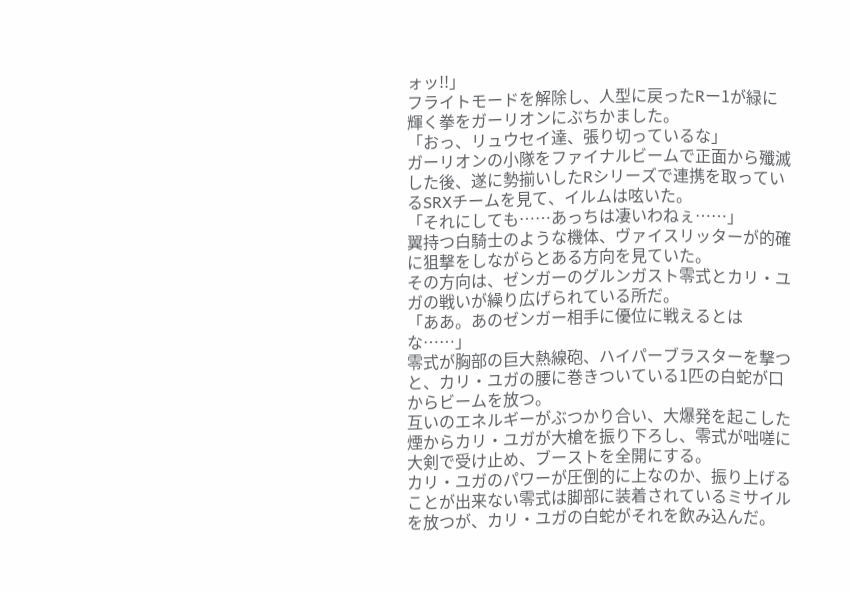ォッ!!」
フライトモードを解除し、人型に戻ったRー1が緑に輝く拳をガーリオンにぶちかました。
「おっ、リュウセイ達、張り切っているな」
ガーリオンの小隊をファイナルビームで正面から殲滅した後、遂に勢揃いしたRシリーズで連携を取っているSRXチームを見て、イルムは呟いた。
「それにしても……あっちは凄いわねぇ……」
翼持つ白騎士のような機体、ヴァイスリッターが的確に狙撃をしながらとある方向を見ていた。
その方向は、ゼンガーのグルンガスト零式とカリ・ユガの戦いが繰り広げられている所だ。
「ああ。あのゼンガー相手に優位に戦えるとはな……」
零式が胸部の巨大熱線砲、ハイパーブラスターを撃つと、カリ・ユガの腰に巻きついている1匹の白蛇が口からビームを放つ。
互いのエネルギーがぶつかり合い、大爆発を起こした煙からカリ・ユガが大槍を振り下ろし、零式が咄嗟に大剣で受け止め、ブーストを全開にする。
カリ・ユガのパワーが圧倒的に上なのか、振り上げることが出来ない零式は脚部に装着されているミサイルを放つが、カリ・ユガの白蛇がそれを飲み込んだ。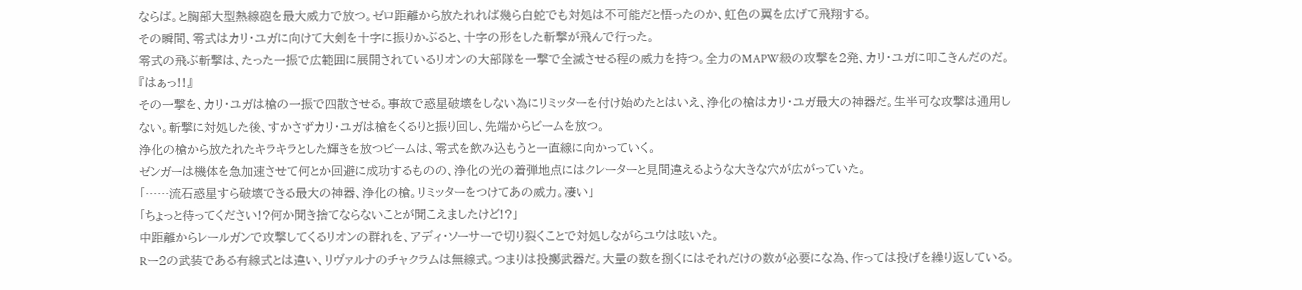ならば。と胸部大型熱線砲を最大威力で放つ。ゼロ距離から放たれれば幾ら白蛇でも対処は不可能だと悟ったのか、虹色の翼を広げて飛翔する。
その瞬間、零式はカリ・ユガに向けて大剣を十字に振りかぶると、十字の形をした斬撃が飛んで行った。
零式の飛ぶ斬撃は、たった一振で広範囲に展開されているリオンの大部隊を一撃で全滅させる程の威力を持つ。全力のMAPW級の攻撃を2発、カリ・ユガに叩こきんだのだ。
『はぁっ!!』
その一撃を、カリ・ユガは槍の一振で四散させる。事故で惑星破壊をしない為にリミッターを付け始めたとはいえ、浄化の槍はカリ・ユガ最大の神器だ。生半可な攻撃は通用しない。斬撃に対処した後、すかさずカリ・ユガは槍をくるりと振り回し、先端からビームを放つ。
浄化の槍から放たれたキラキラとした輝きを放つビームは、零式を飲み込もうと一直線に向かっていく。
ゼンガーは機体を急加速させて何とか回避に成功するものの、浄化の光の着弾地点にはクレーターと見間違えるような大きな穴が広がっていた。
「……流石惑星すら破壊できる最大の神器、浄化の槍。リミッターをつけてあの威力。凄い」
「ちょっと待ってください!?何か聞き捨てならないことが聞こえましたけど!?」
中距離からレールガンで攻撃してくるリオンの群れを、アディ・ソーサーで切り裂くことで対処しながらユウは呟いた。
Rー2の武装である有線式とは違い、リヴァルナのチャクラムは無線式。つまりは投擲武器だ。大量の数を捌くにはそれだけの数が必要にな為、作っては投げを繰り返している。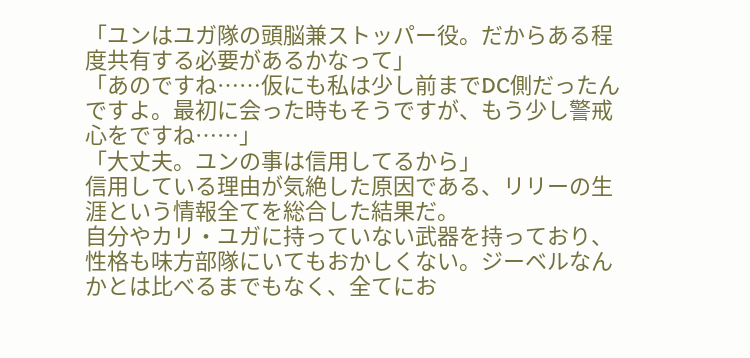「ユンはユガ隊の頭脳兼ストッパー役。だからある程度共有する必要があるかなって」
「あのですね……仮にも私は少し前までDC側だったんですよ。最初に会った時もそうですが、もう少し警戒心をですね……」
「大丈夫。ユンの事は信用してるから」
信用している理由が気絶した原因である、リリーの生涯という情報全てを総合した結果だ。
自分やカリ・ユガに持っていない武器を持っており、性格も味方部隊にいてもおかしくない。ジーベルなんかとは比べるまでもなく、全てにお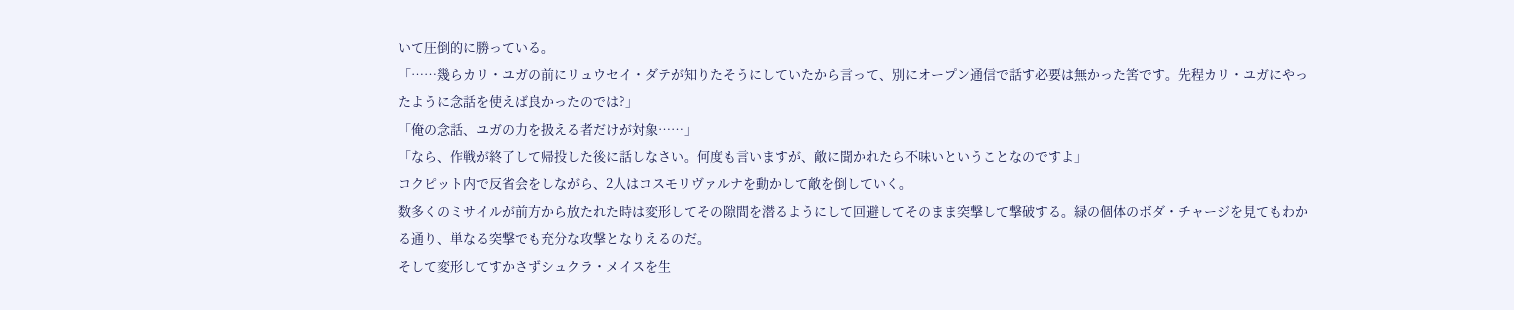いて圧倒的に勝っている。
「……幾らカリ・ユガの前にリュウセイ・ダテが知りたそうにしていたから言って、別にオープン通信で話す必要は無かった筈です。先程カリ・ユガにやったように念話を使えば良かったのでは?」
「俺の念話、ユガの力を扱える者だけが対象……」
「なら、作戦が終了して帰投した後に話しなさい。何度も言いますが、敵に聞かれたら不味いということなのですよ」
コクピット内で反省会をしながら、2人はコスモリヴァルナを動かして敵を倒していく。
数多くのミサイルが前方から放たれた時は変形してその隙間を潜るようにして回避してそのまま突撃して撃破する。緑の個体のボダ・チャージを見てもわかる通り、単なる突撃でも充分な攻撃となりえるのだ。
そして変形してすかさずシュクラ・メイスを生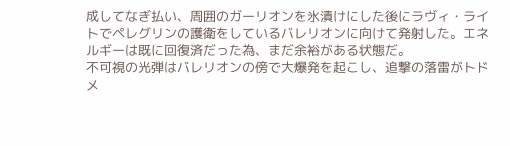成してなぎ払い、周囲のガーリオンを氷漬けにした後にラヴィ・ライトでペレグリンの護衛をしているバレリオンに向けて発射した。エネルギーは既に回復済だった為、まだ余裕がある状態だ。
不可視の光弾はバレリオンの傍で大爆発を起こし、追撃の落雷がトドメ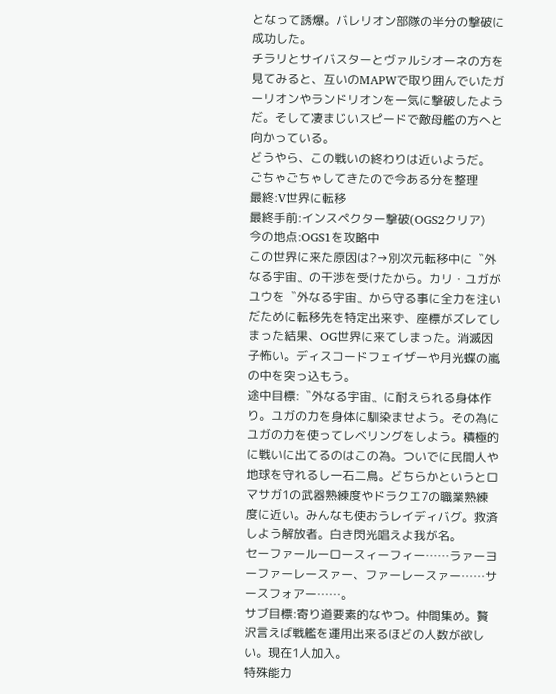となって誘爆。バレリオン部隊の半分の撃破に成功した。
チラリとサイバスターとヴァルシオーネの方を見てみると、互いのMAPWで取り囲んでいたガーリオンやランドリオンを一気に撃破したようだ。そして凄まじいスピードで敵母艦の方へと向かっている。
どうやら、この戦いの終わりは近いようだ。
ごちゃごちゃしてきたので今ある分を整理
最終:V世界に転移
最終手前:インスペクター撃破(OGS2クリア)
今の地点:OGS1を攻略中
この世界に来た原因は?→別次元転移中に〝外なる宇宙〟の干渉を受けたから。カリ・ユガがユウを〝外なる宇宙〟から守る事に全力を注いだために転移先を特定出来ず、座標がズレてしまった結果、OG世界に来てしまった。消滅因子怖い。ディスコードフェイザーや月光蝶の嵐の中を突っ込もう。
途中目標:〝外なる宇宙〟に耐えられる身体作り。ユガの力を身体に馴染ませよう。その為にユガの力を使ってレベリングをしよう。積極的に戦いに出てるのはこの為。ついでに民間人や地球を守れるし一石二鳥。どちらかというとロマサガ1の武器熟練度やドラクエ7の職業熟練度に近い。みんなも使おうレイディバグ。救済しよう解放者。白き閃光唱えよ我が名。
セーファールーロースィーフィー……ラァーヨーファーレースァー、ファーレースァー……サースフォアー……。
サブ目標:寄り道要素的なやつ。仲間集め。贅沢言えば戦艦を運用出来るほどの人数が欲しい。現在1人加入。
特殊能力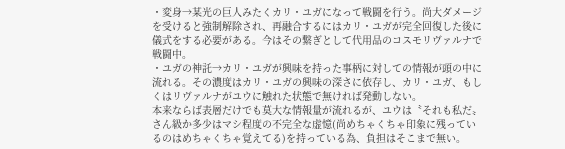・変身→某光の巨人みたくカリ・ユガになって戦闘を行う。尚大ダメージを受けると強制解除され、再融合するにはカリ・ユガが完全回復した後に儀式をする必要がある。今はその繋ぎとして代用品のコスモリヴァルナで戦闘中。
・ユガの神託→カリ・ユガが興味を持った事柄に対しての情報が頭の中に流れる。その濃度はカリ・ユガの興味の深さに依存し、カリ・ユガ、もしくはリヴァルナがユウに触れた状態で無ければ発動しない。
本来ならば表層だけでも莫大な情報量が流れるが、ユウは〝それも私だ〟さん級か多少はマシ程度の不完全な虚憶(尚めちゃくちゃ印象に残っているのはめちゃくちゃ覚えてる)を持っている為、負担はそこまで無い。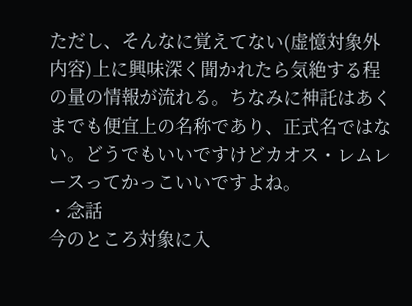ただし、そんなに覚えてない(虚憶対象外内容)上に興味深く聞かれたら気絶する程の量の情報が流れる。ちなみに神託はあくまでも便宜上の名称であり、正式名ではない。どうでもいいですけどカオス・レムレースってかっこいいですよね。
・念話
今のところ対象に入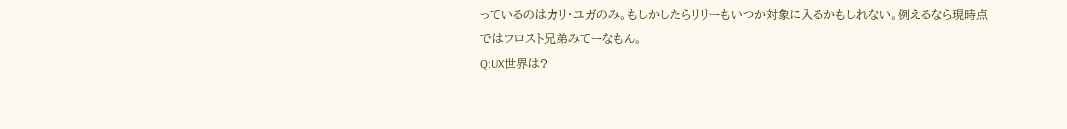っているのはカリ・ユガのみ。もしかしたらリリーもいつか対象に入るかもしれない。例えるなら現時点ではフロスト兄弟みてーなもん。
Q:UX世界は?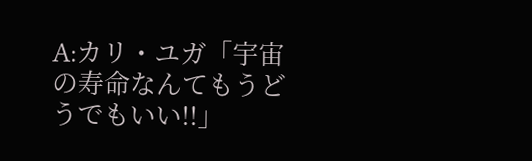A:カリ・ユガ「宇宙の寿命なんてもうどうでもいい!!」